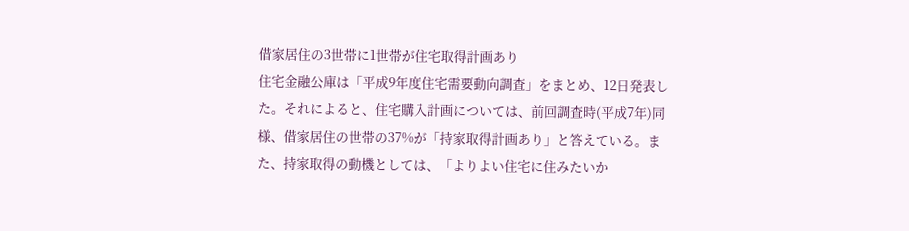借家居住の3世帯に1世帯が住宅取得計画あり
住宅金融公庫は「平成9年度住宅需要動向調査」をまとめ、12日発表した。それによると、住宅購入計画については、前回調査時(平成7年)同様、借家居住の世帯の37%が「持家取得計画あり」と答えている。また、持家取得の動機としては、「よりよい住宅に住みたいか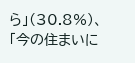ら」(30.8%)、「今の住まいに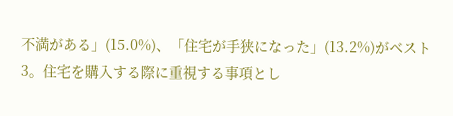不満がある」(15.0%)、「住宅が手狭になった」(13.2%)がベスト3。住宅を購入する際に重視する事項とし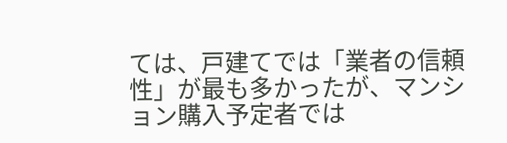ては、戸建てでは「業者の信頼性」が最も多かったが、マンション購入予定者では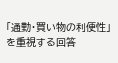「通勤・買い物の利便性」を重視する回答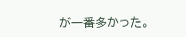が一番多かった。